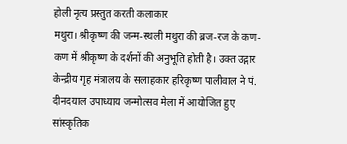होली नृत्य प्रस्तुत करती कलाकार
मथुरा। श्रीकृष्ण की जन्म-स्थली मथुरा की ब्रज-रज के कण-कण में श्रीकृष्ण के दर्शनों की अनुभूति होती है। उक्त उद्गार केन्द्रीय गृह मंत्रालय के सलाहकार हरिकृष्ण पालीवाल ने पं. दीनदयाल उपाध्याय जन्मोत्सव मेला में आयोजित हुए सांस्कृतिक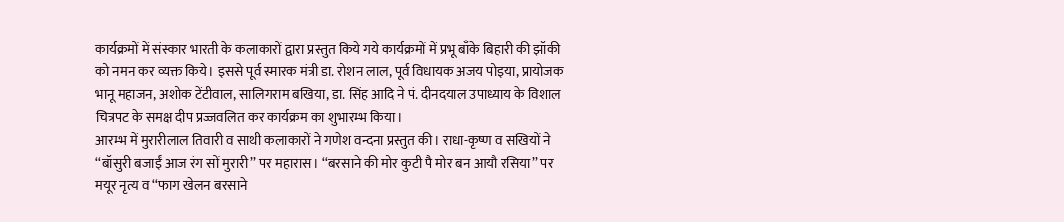कार्यक्रमों में संस्कार भारती के कलाकारों द्वारा प्रस्तुत किये गये कार्यक्रमों में प्रभू बाँके बिहारी की झॉकी को नमन कर व्यक्त किये। इससे पूर्व स्मारक मंत्री डा. रोशन लाल, पूर्व विधायक अजय पोइया, प्रायोजक भानू महाजन, अशोक टेंटीवाल, सालिगराम बखिया, डा. सिंह आदि ने पं. दीनदयाल उपाध्याय के विशाल चित्रपट के समक्ष दीप प्रज्जवलित कर कार्यक्रम का शुभारम्भ किया।
आरम्भ में मुरारीलाल तिवारी व साथी कलाकारों ने गणेश वन्दना प्रस्तुत की। राधा-कृष्ण व सखियों ने ‘‘बॉसुरी बजाईं आज रंग सों मुरारी’’ पर महारास। ‘‘बरसाने की मोर कुटी पै मोर बन आयौ रसिया’’ पर मयूर नृत्य व ‘‘फाग खेलन बरसाने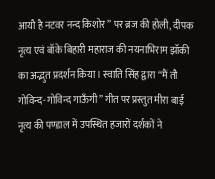आयौ है नटवर नन्द किशोर’’ पर ब्रज की होली, दीपक नृत्य एवं बॉके बिहारी महाराज की नयनाभिराम झॉकी का अद्भुत प्रदर्शन किया। स्वाति सिंह द्वारा ‘‘मैं तौ गोविन्द-गोविन्द गाऊँगी’’ गीत पर प्रस्तुत मीरा बाई नृत्य की पण्डाल में उपस्थित हजारों दर्शकों ने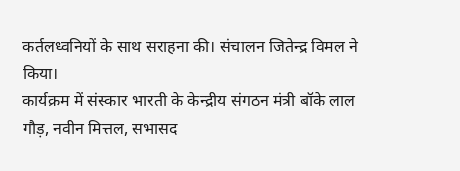कर्तलध्वनियों के साथ सराहना की। संचालन जितेन्द्र विमल ने किया।
कार्यक्रम में संस्कार भारती के केन्द्रीय संगठन मंत्री बॉके लाल गौड़, नवीन मित्तल, सभासद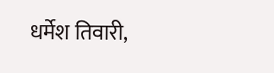धर्मेश तिवारी,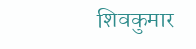शिवकुमार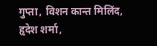गुप्ता, विशन कान्त मिलिंद, हृदेश शर्मा,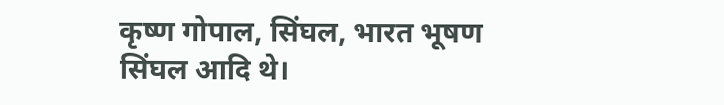कृष्ण गोपाल, सिंघल, भारत भूषण सिंघल आदि थे।